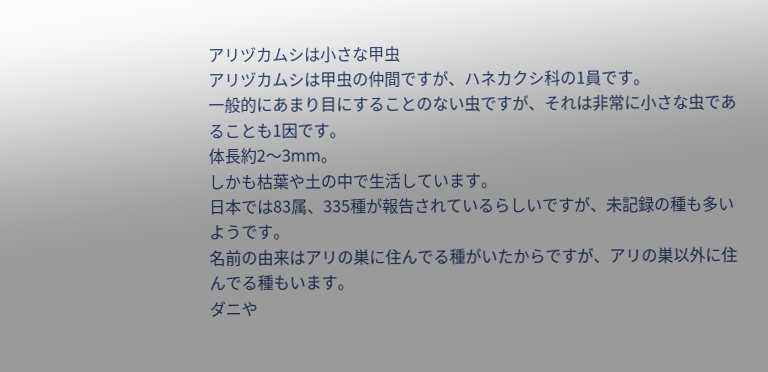アリヅカムシは小さな甲虫
アリヅカムシは甲虫の仲間ですが、ハネカクシ科の1員です。
一般的にあまり目にすることのない虫ですが、それは非常に小さな虫であることも1因です。
体長約2〜3mm。
しかも枯葉や土の中で生活しています。
日本では83属、335種が報告されているらしいですが、未記録の種も多いようです。
名前の由来はアリの巣に住んでる種がいたからですが、アリの巣以外に住んでる種もいます。
ダニや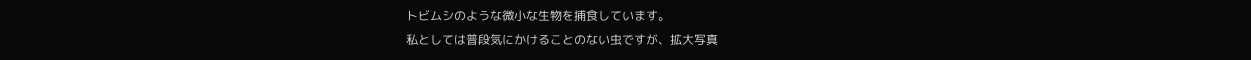トビムシのような微小な生物を捕食しています。
私としては普段気にかけることのない虫ですが、拡大写真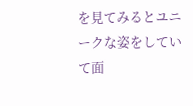を見てみるとユニークな姿をしていて面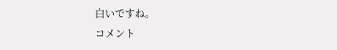白いですね。
コメント